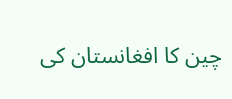چین کا افغانستان کی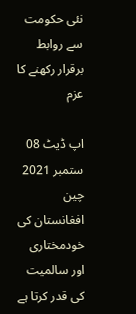نئی حکومت سے روابط برقرار رکھنے کا عزم

اپ ڈیٹ 08 ستمبر 2021
چین افغانستان کی  خودمختاری  اور سالمیت کی قدر کرتا ہے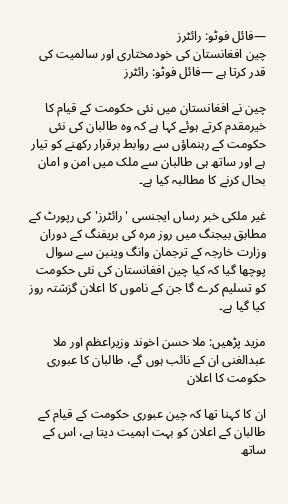—فائل فوٹو: رائٹرز
چین افغانستان کی خودمختاری اور سالمیت کی قدر کرتا ہے —فائل فوٹو: رائٹرز

چین نے افغانستان میں نئی حکومت کے قیام کا خیرمقدم کرتے ہوئے کہا ہے کہ وہ طالبان کی نئی حکومت کے رہنماؤں سے روابط برقرار رکھنے کو تیار ہے اور ساتھ ہی طالبان سے ملک میں امن و امان بحال کرنے کا مطالبہ کیا ہے۔

غیر ملکی خبر رساں ایجنسی 'رائٹرز' کی رپورٹ کے مطابق بیجنگ میں روز مرہ کی بریفنگ کے دوران وزارت خارجہ کے ترجمان وانگ وینبن سے سوال پوچھا گیا کہ کیا چین افغانستان کی نئی حکومت کو تسلیم کرے گا جن کے ناموں کا اعلان گزشتہ روز کیا گیا ہے۔

مزید پڑھیں: ملا حسن اخوند وزیراعظم اور ملا عبدالغنی ان کے نائب ہوں گے، طالبان کا عبوری حکومت کا اعلان

ان کا کہنا تھا کہ چین عبوری حکومت کے قیام کے طالبان کے اعلان کو بہت اہمیت دیتا ہے، اس کے ساتھ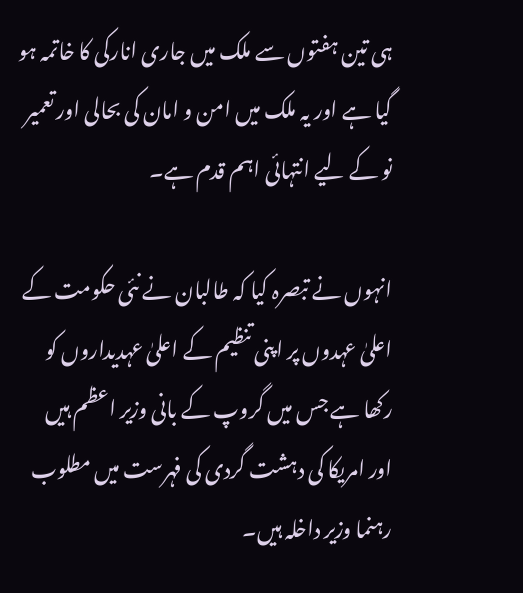ہی تین ہفتوں سے ملک میں جاری انارکی کا خاتمہ ہو گیا ہے اور یہ ملک میں امن و امان کی بحالی اور تعمیر نو کے لیے انتہائی اہم قدم ہے۔

انہوں نے تبصرہ کیا کہ طالبان نے نئی حکومت کے اعلیٰ عہدوں پر اپنی تنظیم کے اعلیٰ عہدیداروں کو رکھا ہے جس میں گروپ کے بانی وزیر اعظم ہیں اور امریکا کی دہشت گردی کی فہرست میں مطلوب رہنما وزیر داخلہ ہیں۔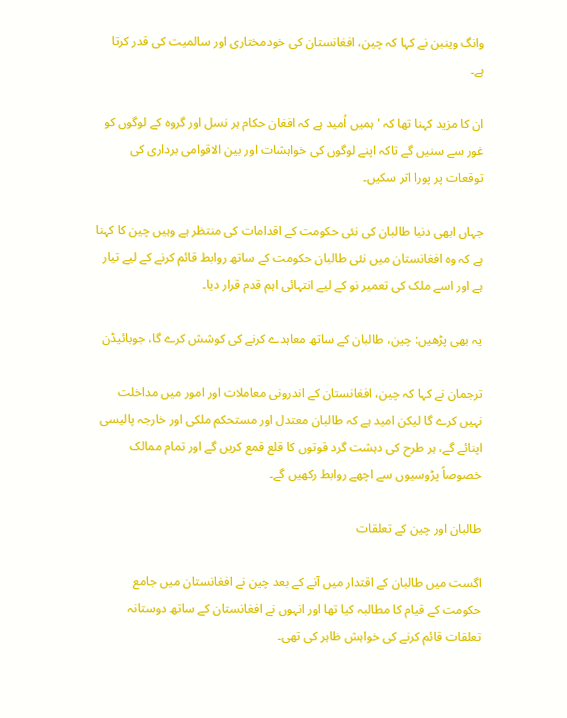وانگ وینبن نے کہا کہ چین، افغانستان کی خودمختاری اور سالمیت کی قدر کرتا ہے۔

ان کا مزید کہنا تھا کہ 'ہمیں اُمید ہے کہ افغان حکام ہر نسل اور گروہ کے لوگوں کو غور سے سنیں گے تاکہ اپنے لوگوں کی خواہشات اور بین الاقوامی برداری کی توقعات پر پورا اتر سکیں۔

جہاں ابھی دنیا طالبان کی نئی حکومت کے اقدامات کی منتظر ہے وہیں چین کا کہنا ہے کہ وہ افغانستان میں نئی طالبان حکومت کے ساتھ روابط قائم کرنے کے لیے تیار ہے اور اسے ملک کی تعمیر نو کے لیے انتہائی اہم قدم قرار دیا۔

یہ بھی پڑھیں: چین، طالبان کے ساتھ معاہدے کرنے کی کوشش کرے گا، جوبائیڈن

ترجمان نے کہا کہ چین، افغانستان کے اندرونی معاملات اور امور میں مداخلت نہیں کرے گا لیکن امید ہے کہ طالبان معتدل اور مستحکم ملکی اور خارجہ پالیسی اپنائے گے، ہر طرح کی دہشت گرد قوتوں کا قلع قمع کریں گے اور تمام ممالک خصوصاً پڑوسیوں سے اچھے روابط رکھیں گے۔

طالبان اور چین کے تعلقات

اگست میں طالبان کے اقتدار میں آنے کے بعد چین نے افغانستان میں جامع حکومت کے قیام کا مطالبہ کیا تھا اور انہوں نے افغانستان کے ساتھ دوستانہ تعلقات قائم کرنے کی خواہش ظاہر کی تھی۔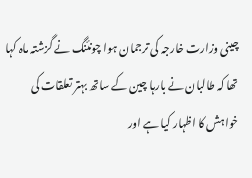چینی وزارت خارجہ کی ترجمان ہوا چونئنگ نے گزشتہ ماہ کہا تھا کہ طالبان نے بارہا چین کے ساتھ بہتر تعلقات کی خواہش کا اظہار کیا ہے اور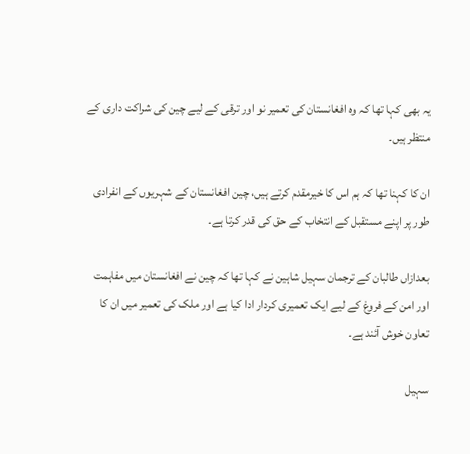یہ بھی کہا تھا کہ وہ افغانستان کی تعمیر نو اور ترقی کے لیے چین کی شراکت داری کے منتظر ہیں۔

ان کا کہنا تھا کہ ہم اس کا خیرمقدم کرتے ہیں، چین افغانستان کے شہریوں کے انفرادی طور پر اپنے مستقبل کے انتخاب کے حق کی قدر کرتا ہے۔

بعدازاں طالبان کے ترجمان سہیل شاہین نے کہا تھا کہ چین نے افغانستان میں مفاہمت اور امن کے فروغ کے لیے ایک تعمیری کردار ادا کیا ہے اور ملک کی تعمیر میں ان کا تعاون خوش آئند ہے۔

سہیل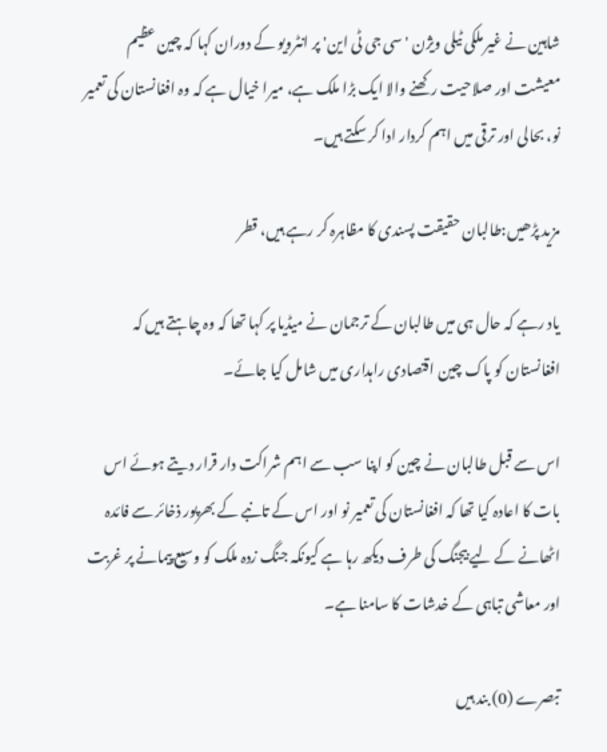شاہین نے غیر ملکی ٹیلی ویژن 'سی جی ٹی این' پر انٹرویو کے دوران کہا کہ چین عظیم معیشت اور صلاحیت رکھنے والا ایک بڑا ملک ہے، میرا خیال ہے کہ وہ افغانستان کی تعمیر نو، بحالی اور ترقی میں اہم کردار ادا کر سکتے ہیں۔

مزید پڑھیں:طالبان حقیقت پسندی کا مظاہرہ کر رہے ہیں، قطر

یاد رہے کہ حال ہی میں طالبان کے ترجمان نے میڈیا پر کہا تھا کہ وہ چاہتے ہیں کہ افغانستان کو پاک چین اقتصادی راہداری میں شامل کیا جائے۔

اس سے قبل طالبان نے چین کو اپنا سب سے اہم شراکت دار قرار دیتے ہوئے اس بات کا اعادہ کیا تھا کہ افغانستان کی تعمیر نو اور اس کے تانبے کے بھرپور ذخائر سے فائدہ اٹھانے کے لیے بیجنگ کی طرف دیکھ رہا ہے کیونکہ جنگ زدہ ملک کو وسیع پیمانے پر غربت اور معاشی تباہی کے خدشات کا سامنا ہے۔

تبصرے (0) بند ہیں